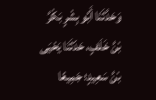وَحَدَّثَنَا أَبُو بِشْرٍ بَكْرُ بْنُ خَلَفٍ، حَدّثَنَا يَحْيَى بْنُ سَعِيدٍ؛ جَمِيعًا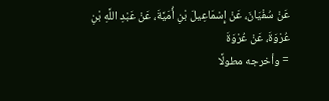عَنْ سُفْيَانَ، عَنْ إِسْمَاعِيلَ بْنِ أُمَيَّةَ، عَنْ عَبْدِ اللَّهِ بْنِ عُرْوَةَ، عَنْ عُرْوَةَ
= وأخرجه مطولًا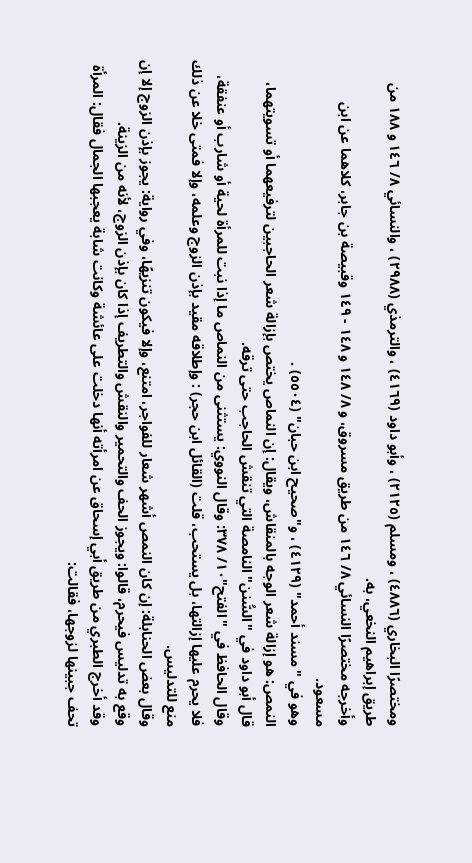ومختصرًا البخاري (٤٨٨٦) ، ومسلم (٢١٢٥) ، وأبو داود (٤١٦٩) ، والترمذي (٢٩٨٨) ، والنسائي ٨/ ١٤٦ و ١٨٨ من طريق إبراهيم النخعي، به.
وأخرجه مختصرًا النسائي ٨/ ١٤٦ من طريق مسروق، و ٨/ ١٤٨ و ١٤٨ - ١٤٩ وقبيصة بن جابر، كلاهما عن ابن مسعود.
وهو في "مسند أحمد" (٤١٢٩) ، و"صحيح ابن حبان" (٥٥٠٤) .
النمص: هو إزالة شعر الوجه بالمنقاش، ويقال: إن النماص يختص بإزالة شعر الحاجبين لترفيعهما أو تسويتهما، قال أبو داود في "السُّنن" النامصة التي تنقش الحاجب حتى ترقه.
وقال الحافظ في "الفتح"١٠/ ٣٧٨: وقال النووي: يستثنى من النماص ما إذا نبت للمرأة لحية أو شارب أو عنفقة، فلا يحرم عليها إزالتها، بل يستحب، قلت (القائل ابن حجر) : وإطلاقه مقيد بإذن الزوج وعلمه، وإلا فمتى خلا عن ذلك منع للتدليس.
وقال بعض الحنابلة: إن كان النمص أشهر شعار للفواجر، امتنع، وإلا فيكون تنزيهًا، وفي رواية: يجوز بإذن الزوج إلا إن وقع به تدليس فيحرم، قالوا: ويجوز الحف والتحمير والنقش والتطريف إذا كان بإذن الزوج، لأنه من الزينة.
وقد أخرج الطبري من طريق أبي إسحاق عن امرأته أنها دخلت على عائشة وكانت شابة يعجبها الجمال فقال: المرأة تحف جبينها لزوجها، فقالت: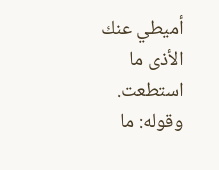أميطي عنك الأذى ما استطعت.
وقوله: ما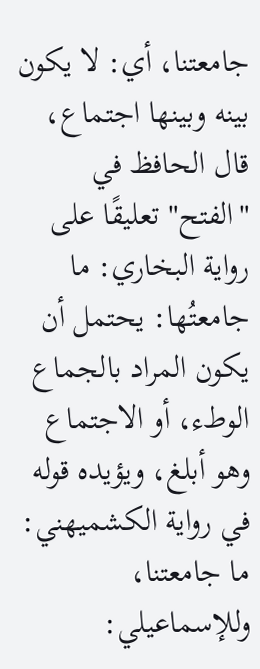جامعتنا، أي: لا يكون بينه وبينها اجتماع، قال الحافظ في "الفتح" تعليقًا على رواية البخاري: ما جامعتُها: يحتمل أن يكون المراد بالجماع الوطء، أو الاجتماع وهو أبلغ، ويؤيده قوله في رواية الكشميهني: ما جامعتنا، وللإسماعيلي: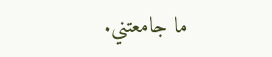ما جامعتني.